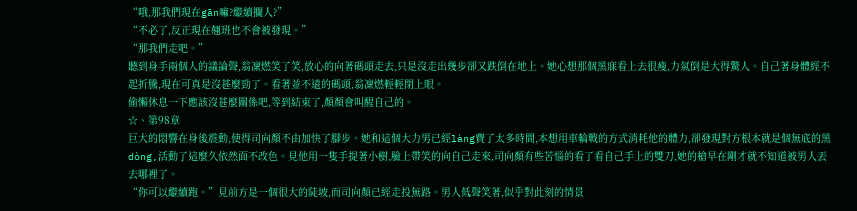“哦,那我們現在gān嘛?繼續攔人?”
“不必了,反正現在翹班也不會被發現。”
“那我們走吧。”
聽到身手兩個人的議論聲,翁凜燃笑了笑,放心的向著碼頭走去,只是沒走出幾步卻又跌倒在地上。她心想那個黑寐看上去很瘦,力氣倒是大得驚人。自己著身體經不起折騰,現在可真是沒甚麼勁了。看著並不遠的碼頭,翁凜燃輕輕閉上眼。
偷懶休息一下應該沒甚麼關係吧,等到結束了,顏顏會叫醒自己的。
☆、第98章
巨大的悶響在身後震動,使得司向顏不由加快了腳步。她和這個大力男已經làng費了太多時間,本想用車輪戰的方式消耗他的體力,卻發現對方根本就是個無底的黑dòng,活動了這麼久依然面不改色。見他用一隻手提著小樹,臉上帶笑的向自己走來,司向顏有些苦惱的看了看自己手上的雙刀,她的槍早在剛才就不知道被男人丟去哪裡了。
“你可以繼續跑。”見前方是一個很大的陡坡,而司向顏已經走投無路。男人低聲笑著,似乎對此刻的情景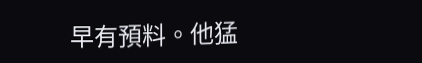早有預料。他猛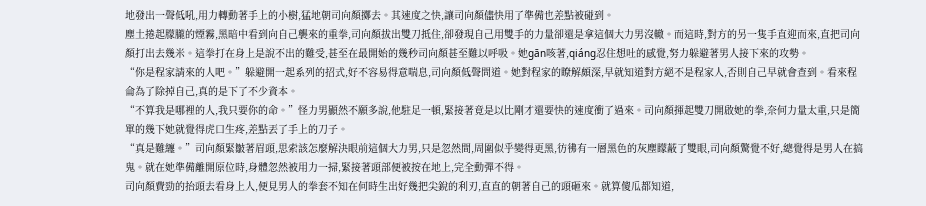地發出一聲低吼,用力轉動著手上的小樹,猛地朝司向顏擲去。其速度之快,讓司向顏儘快用了準備也差點被碰到。
塵土捲起朦朧的煙霧,黑暗中看到向自己襲來的重拳,司向顏拔出雙刀抵住,卻發現自己用雙手的力量卻還是拿這個大力男沒轍。而這時,對方的另一隻手直迎而來,直把司向顏打出去幾米。這拳打在身上是說不出的難受,甚至在最開始的幾秒司向顏甚至難以呼吸。她gān咳著,qiáng忍住想吐的感覺,努力躲避著男人接下來的攻勢。
“你是程家請來的人吧。”躲避開一起系列的招式,好不容易得意喘息,司向顏低聲問道。她對程家的瞭解頗深,早就知道對方絕不是程家人,否則自己早就會查到。看來程侖為了除掉自己,真的是下了不少資本。
“不算我是哪裡的人,我只要你的命。”怪力男顯然不願多說,他駐足一頓,緊接著竟是以比剛才還要快的速度衝了過來。司向顏揮起雙刀開啟她的拳,奈何力量太重,只是簡單的幾下她就覺得虎口生疼,差點丟了手上的刀子。
“真是難纏。”司向顏緊皺著眉頭,思索該怎麼解決眼前這個大力男,只是忽然間,周圍似乎變得更黑,彷彿有一層黑色的灰塵矇蔽了雙眼,司向顏驚覺不好,總覺得是男人在搞鬼。就在她準備離開原位時,身體忽然被用力一掃,緊接著頭部便被按在地上,完全動彈不得。
司向顏費勁的抬頭去看身上人,便見男人的拳套不知在何時生出好幾把尖銳的利刃,直直的朝著自己的頭砸來。就算傻瓜都知道,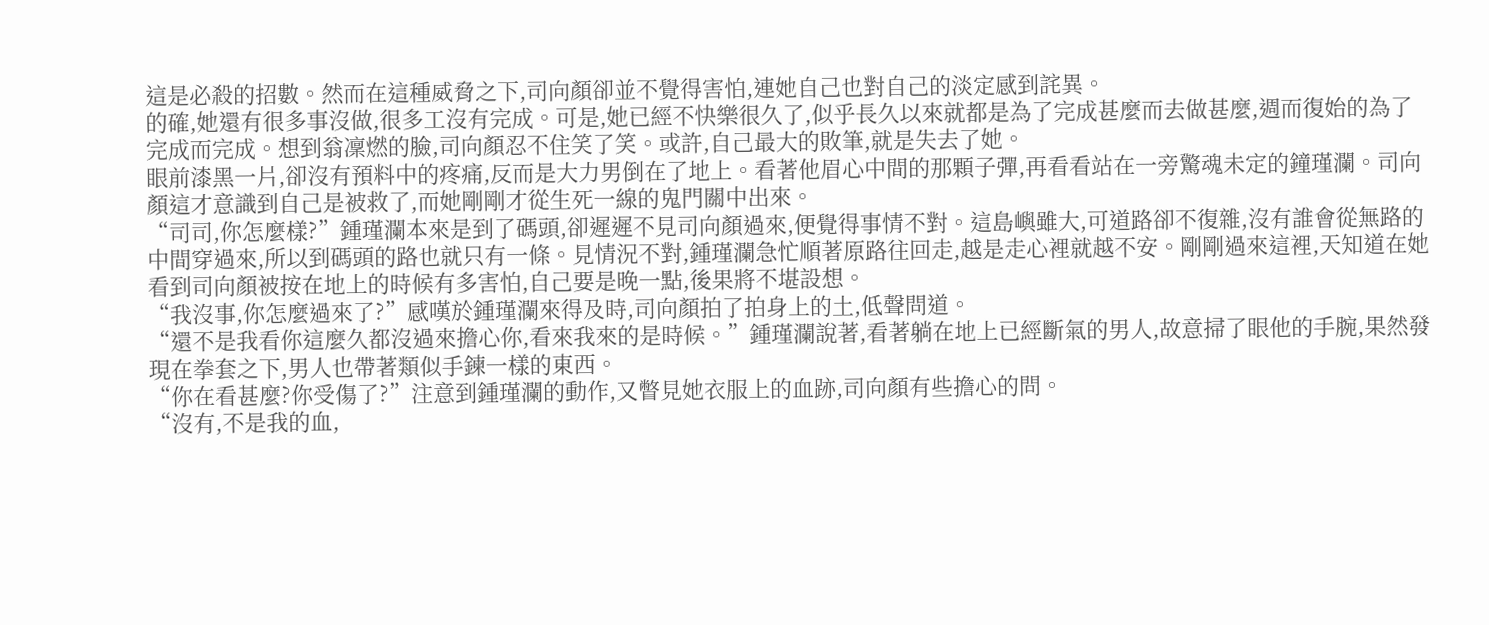這是必殺的招數。然而在這種威脅之下,司向顏卻並不覺得害怕,連她自己也對自己的淡定感到詫異。
的確,她還有很多事沒做,很多工沒有完成。可是,她已經不快樂很久了,似乎長久以來就都是為了完成甚麼而去做甚麼,週而復始的為了完成而完成。想到翁凜燃的臉,司向顏忍不住笑了笑。或許,自己最大的敗筆,就是失去了她。
眼前漆黑一片,卻沒有預料中的疼痛,反而是大力男倒在了地上。看著他眉心中間的那顆子彈,再看看站在一旁驚魂未定的鐘瑾瀾。司向顏這才意識到自己是被救了,而她剛剛才從生死一線的鬼門關中出來。
“司司,你怎麼樣?”鍾瑾瀾本來是到了碼頭,卻遲遲不見司向顏過來,便覺得事情不對。這島嶼雖大,可道路卻不復雜,沒有誰會從無路的中間穿過來,所以到碼頭的路也就只有一條。見情況不對,鍾瑾瀾急忙順著原路往回走,越是走心裡就越不安。剛剛過來這裡,天知道在她看到司向顏被按在地上的時候有多害怕,自己要是晚一點,後果將不堪設想。
“我沒事,你怎麼過來了?”感嘆於鍾瑾瀾來得及時,司向顏拍了拍身上的土,低聲問道。
“還不是我看你這麼久都沒過來擔心你,看來我來的是時候。”鍾瑾瀾說著,看著躺在地上已經斷氣的男人,故意掃了眼他的手腕,果然發現在拳套之下,男人也帶著類似手鍊一樣的東西。
“你在看甚麼?你受傷了?”注意到鍾瑾瀾的動作,又瞥見她衣服上的血跡,司向顏有些擔心的問。
“沒有,不是我的血,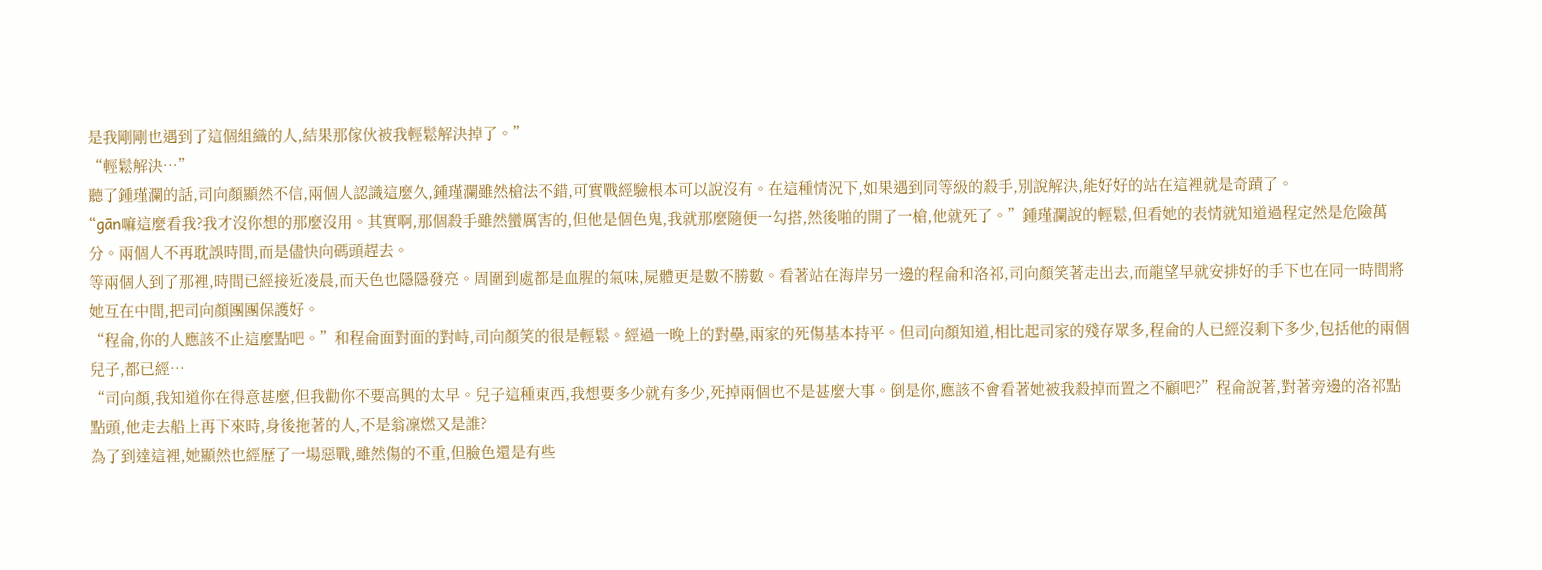是我剛剛也遇到了這個組織的人,結果那傢伙被我輕鬆解決掉了。”
“輕鬆解決…”
聽了鍾瑾瀾的話,司向顏顯然不信,兩個人認識這麼久,鍾瑾瀾雖然槍法不錯,可實戰經驗根本可以說沒有。在這種情況下,如果遇到同等級的殺手,別說解決,能好好的站在這裡就是奇蹟了。
“gān嘛這麼看我?我才沒你想的那麼沒用。其實啊,那個殺手雖然蠻厲害的,但他是個色鬼,我就那麼隨便一勾搭,然後啪的開了一槍,他就死了。”鍾瑾瀾說的輕鬆,但看她的表情就知道過程定然是危險萬分。兩個人不再耽誤時間,而是儘快向碼頭趕去。
等兩個人到了那裡,時間已經接近凌晨,而天色也隱隱發亮。周圍到處都是血腥的氣味,屍體更是數不勝數。看著站在海岸另一邊的程侖和洛祁,司向顏笑著走出去,而龍望早就安排好的手下也在同一時間將她互在中間,把司向顏團團保護好。
“程侖,你的人應該不止這麼點吧。”和程侖面對面的對峙,司向顏笑的很是輕鬆。經過一晚上的對壘,兩家的死傷基本持平。但司向顏知道,相比起司家的殘存眾多,程侖的人已經沒剩下多少,包括他的兩個兒子,都已經…
“司向顏,我知道你在得意甚麼,但我勸你不要高興的太早。兒子這種東西,我想要多少就有多少,死掉兩個也不是甚麼大事。倒是你,應該不會看著她被我殺掉而置之不顧吧?”程侖說著,對著旁邊的洛祁點點頭,他走去船上再下來時,身後拖著的人,不是翁凜燃又是誰?
為了到達這裡,她顯然也經歷了一場惡戰,雖然傷的不重,但臉色還是有些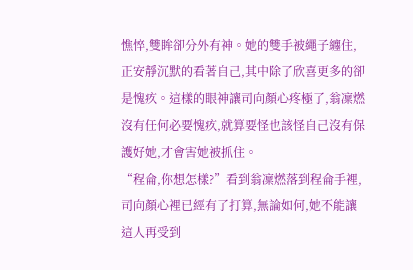憔悴,雙眸卻分外有神。她的雙手被繩子纏住,正安靜沉默的看著自己,其中除了欣喜更多的卻是愧疚。這樣的眼神讓司向顏心疼極了,翁凜燃沒有任何必要愧疚,就算要怪也該怪自己沒有保護好她,才會害她被抓住。
“程侖,你想怎樣?”看到翁凜燃落到程侖手裡,司向顏心裡已經有了打算,無論如何,她不能讓這人再受到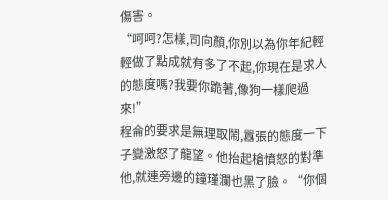傷害。
“呵呵?怎樣,司向顏,你別以為你年紀輕輕做了點成就有多了不起,你現在是求人的態度嗎?我要你跪著,像狗一樣爬過來!”
程侖的要求是無理取鬧,囂張的態度一下子變激怒了龍望。他抬起槍憤怒的對準他,就連旁邊的鐘瑾瀾也黑了臉。“你個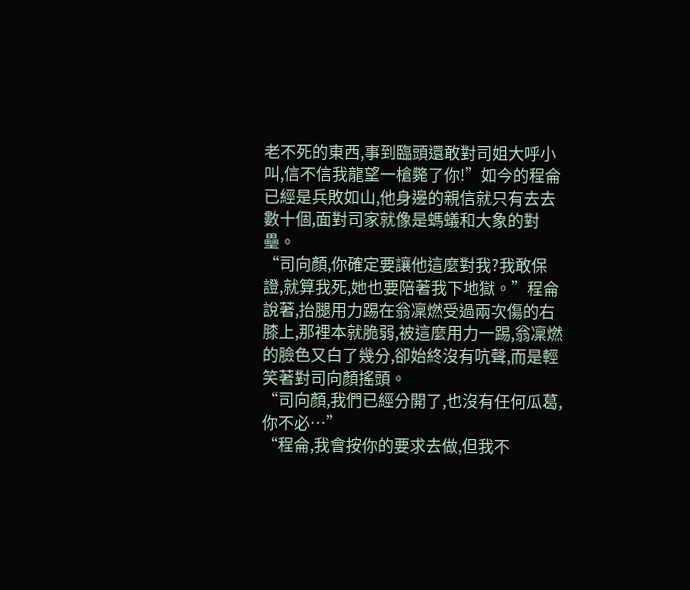老不死的東西,事到臨頭還敢對司姐大呼小叫,信不信我龍望一槍斃了你!”如今的程侖已經是兵敗如山,他身邊的親信就只有去去數十個,面對司家就像是螞蟻和大象的對壘。
“司向顏,你確定要讓他這麼對我?我敢保證,就算我死,她也要陪著我下地獄。”程侖說著,抬腿用力踢在翁凜燃受過兩次傷的右膝上,那裡本就脆弱,被這麼用力一踢,翁凜燃的臉色又白了幾分,卻始終沒有吭聲,而是輕笑著對司向顏搖頭。
“司向顏,我們已經分開了,也沒有任何瓜葛,你不必…”
“程侖,我會按你的要求去做,但我不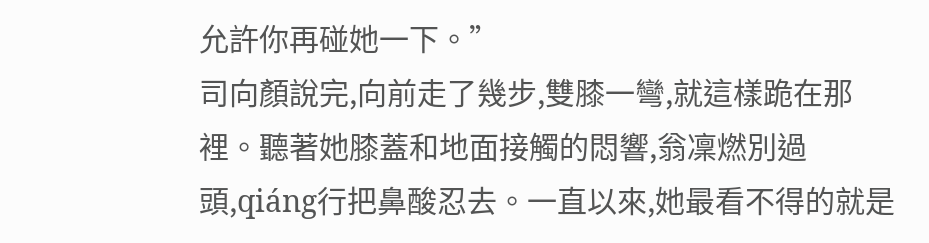允許你再碰她一下。”
司向顏說完,向前走了幾步,雙膝一彎,就這樣跪在那裡。聽著她膝蓋和地面接觸的悶響,翁凜燃別過頭,qiáng行把鼻酸忍去。一直以來,她最看不得的就是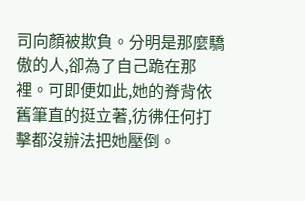司向顏被欺負。分明是那麼驕傲的人,卻為了自己跪在那裡。可即便如此,她的脊背依舊筆直的挺立著,彷彿任何打擊都沒辦法把她壓倒。